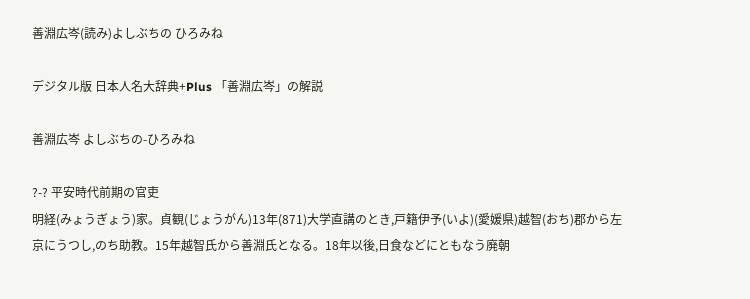善淵広岑(読み)よしぶちの ひろみね

デジタル版 日本人名大辞典+Plus 「善淵広岑」の解説

善淵広岑 よしぶちの-ひろみね

?-? 平安時代前期の官吏
明経(みょうぎょう)家。貞観(じょうがん)13年(871)大学直講のとき,戸籍伊予(いよ)(愛媛県)越智(おち)郡から左京にうつし,のち助教。15年越智氏から善淵氏となる。18年以後,日食などにともなう廃朝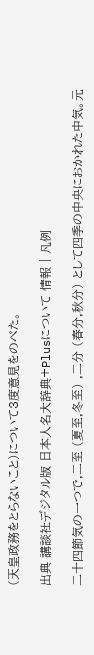(天皇政務をとらないこと)について3度意見をのべた。

出典 講談社デジタル版 日本人名大辞典+Plusについて 情報 | 凡例

二十四節気の一つで,二至 (夏至,冬至) ,二分 (春分,秋分) として四季の中央におかれた中気。元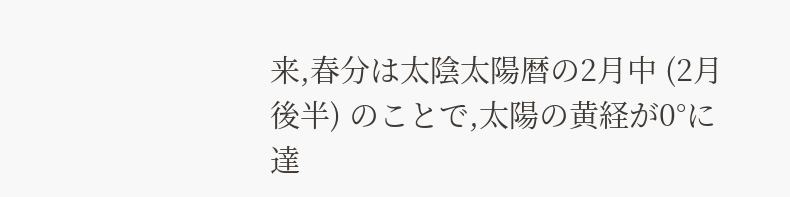来,春分は太陰太陽暦の2月中 (2月後半) のことで,太陽の黄経が0°に達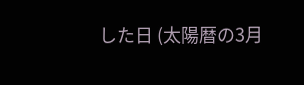した日 (太陽暦の3月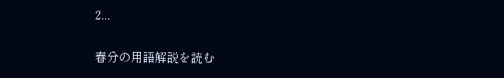2...

春分の用語解説を読む